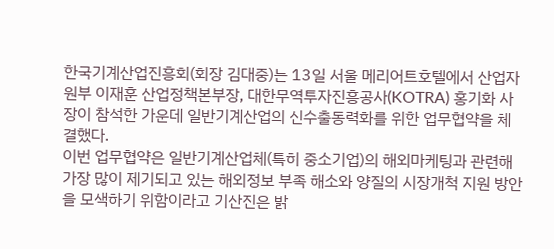한국기계산업진흥회(회장 김대중)는 13일 서울 메리어트호텔에서 산업자원부 이재훈 산업정책본부장, 대한무역투자진흥공사(KOTRA) 홍기화 사장이 참석한 가운데 일반기계산업의 신수출동력화를 위한 업무협약을 체결했다.
이번 업무협약은 일반기계산업체(특히 중소기업)의 해외마케팅과 관련해 가장 많이 제기되고 있는 해외정보 부족 해소와 양질의 시장개척 지원 방안을 모색하기 위함이라고 기산진은 밝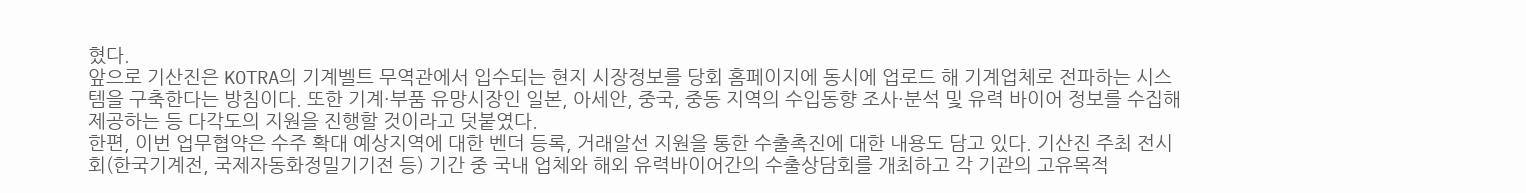혔다.
앞으로 기산진은 KOTRA의 기계벨트 무역관에서 입수되는 현지 시장정보를 당회 홈페이지에 동시에 업로드 해 기계업체로 전파하는 시스템을 구축한다는 방침이다. 또한 기계·부품 유망시장인 일본, 아세안, 중국, 중동 지역의 수입동향 조사·분석 및 유력 바이어 정보를 수집해 제공하는 등 다각도의 지원을 진행할 것이라고 덧붙였다.
한편, 이번 업무협약은 수주 확대 예상지역에 대한 벤더 등록, 거래알선 지원을 통한 수출촉진에 대한 내용도 담고 있다. 기산진 주최 전시회(한국기계전, 국제자동화정밀기기전 등) 기간 중 국내 업체와 해외 유력바이어간의 수출상담회를 개최하고 각 기관의 고유목적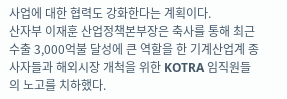사업에 대한 협력도 강화한다는 계획이다.
산자부 이재훈 산업정책본부장은 축사를 통해 최근 수출 3,000억불 달성에 큰 역할을 한 기계산업계 종사자들과 해외시장 개척을 위한 KOTRA 임직원들의 노고를 치하했다.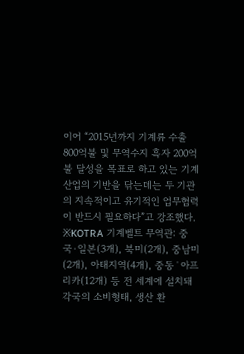이어 “2015년까지 기계류 수출 800억불 및 무역수지 흑자 200억불 달성을 목표로 하고 있는 기계산업의 기반을 닦는데는 두 기관의 지속적이고 유기적인 업무협력이 반드시 필요하다”고 강조했다.
※KOTRA 기계벨트 무역관: 중국·일본(3개), 북미(2개), 중남미(2개), 아태지역(4개), 중동˙아프리카(12개) 등 전 세계에 설치돼 각국의 소비형태, 생산 환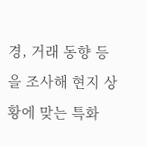경, 거래 동향 등을 조사해 현지 상황에 맞는 특화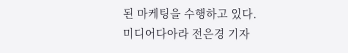된 마케팅을 수행하고 있다.
미디어다아라 전은경 기자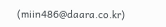(miin486@daara.co.kr)